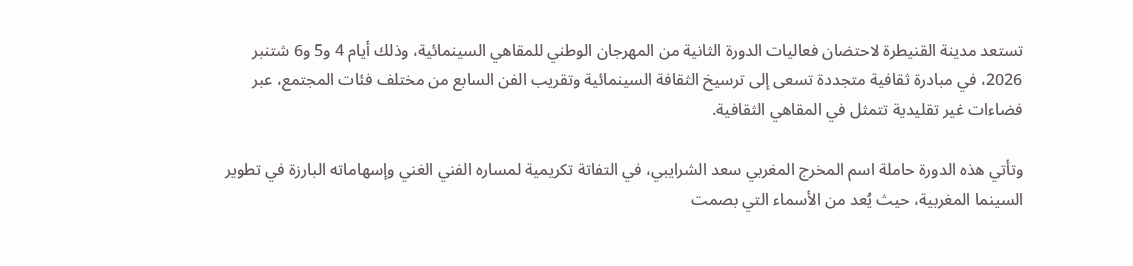تستعد مدينة القنيطرة لاحتضان فعاليات الدورة الثانية من المهرجان الوطني للمقاهي السينمائية، وذلك أيام 4 و5 و6 شتنبر 2026، في مبادرة ثقافية متجددة تسعى إلى ترسيخ الثقافة السينمائية وتقريب الفن السابع من مختلف فئات المجتمع، عبر فضاءات غير تقليدية تتمثل في المقاهي الثقافية.

وتأتي هذه الدورة حاملة اسم المخرج المغربي سعد الشرايبي، في التفاتة تكريمية لمساره الفني الغني وإسهاماته البارزة في تطوير السينما المغربية، حيث يُعد من الأسماء التي بصمت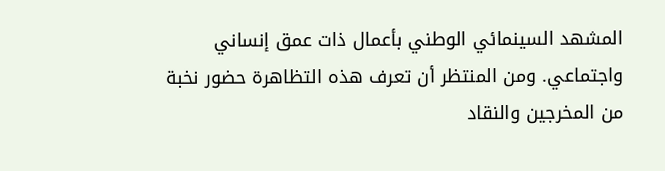المشهد السينمائي الوطني بأعمال ذات عمق إنساني واجتماعي. ومن المنتظر أن تعرف هذه التظاهرة حضور نخبة من المخرجين والنقاد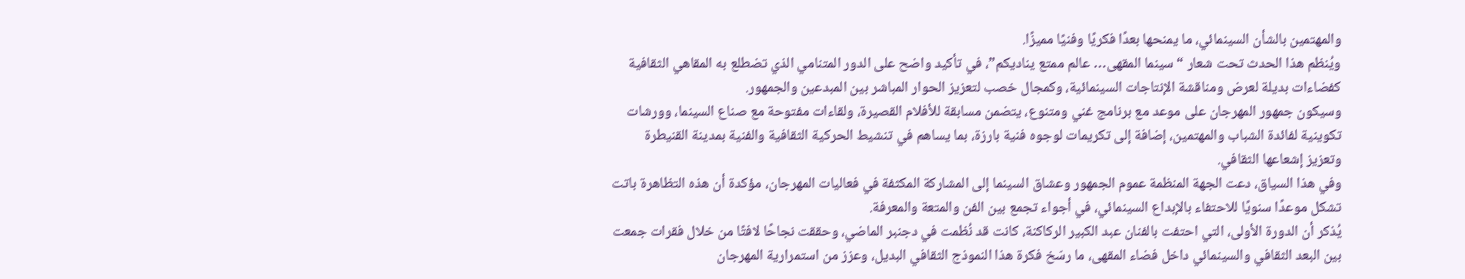والمهتمين بالشأن السينمائي، ما يمنحها بعدًا فكريًا وفنيًا مميزًا.
ويُنظم هذا الحدث تحت شعار “سينما المقهى… عالم ممتع يناديكم”، في تأكيد واضح على الدور المتنامي الذي تضطلع به المقاهي الثقافية كفضاءات بديلة لعرض ومناقشة الإنتاجات السينمائية، وكمجال خصب لتعزيز الحوار المباشر بين المبدعين والجمهور.
وسيكون جمهور المهرجان على موعد مع برنامج غني ومتنوع، يتضمن مسابقة للأفلام القصيرة، ولقاءات مفتوحة مع صناع السينما، وورشات تكوينية لفائدة الشباب والمهتمين، إضافة إلى تكريمات لوجوه فنية بارزة، بما يساهم في تنشيط الحركية الثقافية والفنية بمدينة القنيطرة وتعزيز إشعاعها الثقافي.
وفي هذا السياق، دعت الجهة المنظمة عموم الجمهور وعشاق السينما إلى المشاركة المكثفة في فعاليات المهرجان، مؤكدة أن هذه التظاهرة باتت تشكل موعدًا سنويًا للاحتفاء بالإبداع السينمائي، في أجواء تجمع بين الفن والمتعة والمعرفة.
يُذكر أن الدورة الأولى، التي احتفت بالفنان عبد الكبير الركاكنة، كانت قد نُظمت في دجنبر الماضي، وحققت نجاحًا لافتًا من خلال فقرات جمعت بين البعد الثقافي والسينمائي داخل فضاء المقهى، ما رسّخ فكرة هذا النموذج الثقافي البديل، وعزز من استمرارية المهرجان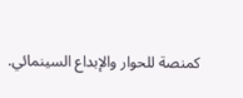كمنصة للحوار والإبداع السينمائي.